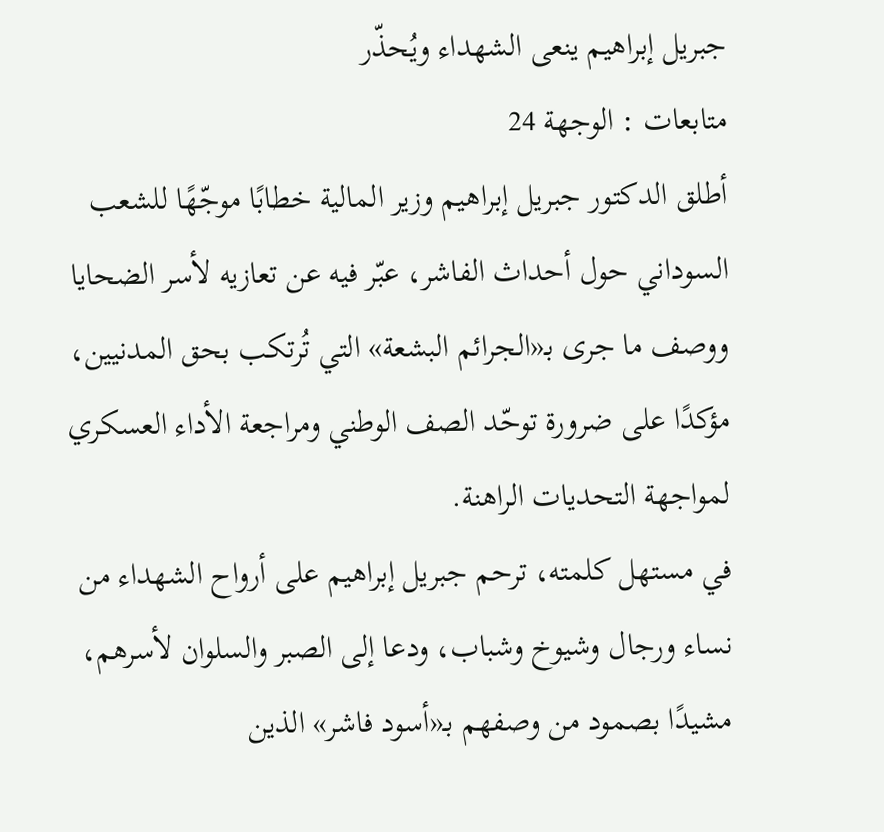جبريل إبراهيم ينعى الشهداء ويُحذّر
متابعات : الوجهة 24
أطلق الدكتور جبريل إبراهيم وزير المالية خطابًا موجّهًا للشعب السوداني حول أحداث الفاشر، عبّر فيه عن تعازيه لأسر الضحايا ووصف ما جرى بـ«الجرائم البشعة» التي تُرتكب بحق المدنيين، مؤكدًا على ضرورة توحّد الصف الوطني ومراجعة الأداء العسكري لمواجهة التحديات الراهنة.
في مستهل كلمته، ترحم جبريل إبراهيم على أرواح الشهداء من نساء ورجال وشيوخ وشباب، ودعا إلى الصبر والسلوان لأسرهم، مشيدًا بصمود من وصفهم بـ«أسود فاشر» الذين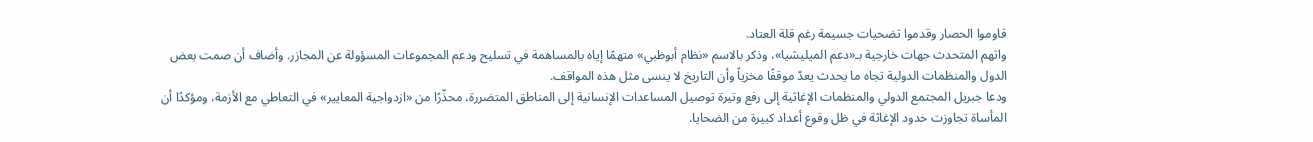قاوموا الحصار وقدموا تضحيات جسيمة رغم قلة العتاد.
واتهم المتحدث جهات خارجية بـ«دعم الميليشيا»، وذكر بالاسم «نظام أبوظبي» متهمًا إياه بالمساهمة في تسليح ودعم المجموعات المسؤولة عن المجازر. وأضاف أن صمت بعض الدول والمنظمات الدولية تجاه ما يحدث يعدّ موقفًا مخزياً وأن التاريخ لا ينسى مثل هذه المواقف.
ودعا جبريل المجتمع الدولي والمنظمات الإغاثية إلى رفع وتيرة توصيل المساعدات الإنسانية إلى المناطق المتضررة، محذّرًا من «ازدواجية المعايير» في التعاطي مع الأزمة، ومؤكدًا أن المأساة تجاوزت حدود الإغاثة في ظل وقوع أعداد كبيرة من الضحايا.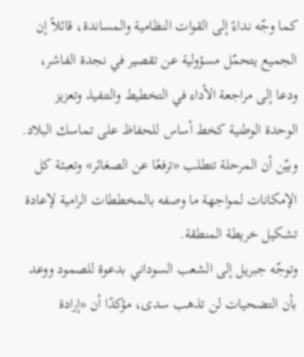كما وجّه نداءً إلى القوات النظامية والمساندة، قائلاً إن الجميع يتحمّل مسؤولية عن تقصير في نجدة الفاشر، ودعا إلى مراجعة الأداء في التخطيط والتنفيذ وتعزيز الوحدة الوطنية كخط أساس للحفاظ على تماسك البلاد. وبيّن أن المرحلة تتطلب «ترفعًا عن الصغائر» وتعبئة كل الإمكانات لمواجهة ما وصفه بالمخططات الرامية لإعادة تشكيل خريطة المنطقة.
وتوجّه جبريل إلى الشعب السوداني بدعوة للصمود ووعد بأن التضحيات لن تذهب سدى، مؤكدًا أن «إرادة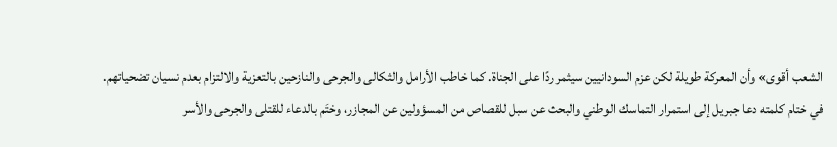الشعب أقوى» وأن المعركة طويلة لكن عزم السودانيين سيثمر ردًا على الجناة. كما خاطب الأرامل والثكالى والجرحى والنازحين بالتعزية والالتزام بعدم نسيان تضحياتهم.
في ختام كلمته دعا جبريل إلى استمرار التماسك الوطني والبحث عن سبل للقصاص من المسؤولين عن المجازر، وختَم بالدعاء للقتلى والجرحى والأسر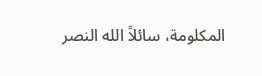المكلومة، سائلاً الله النصر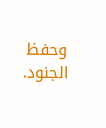وحفظ الجنود.